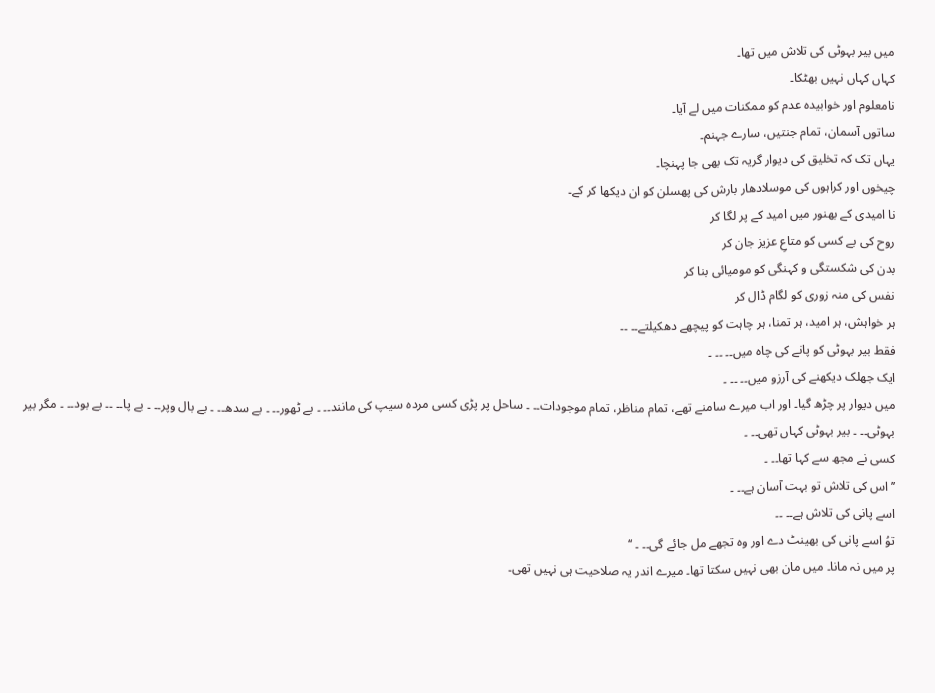میں بیر بہوٹی کی تلاش میں تھا۔
کہاں کہاں نہیں بھٹکا۔
نامعلوم اور خوابیدہ عدم کو ممکنات میں لے آیا۔
ساتوں آسمان، تمام جنتیں، سارے جہنم۔
یہاں تک کہ تخلیق کی دیوار گریہ تک بھی جا پہنچا۔
چیخوں اور کراہوں کی موسلادھار بارش کی پھسلن کو ان دیکھا کر کے۔
نا امیدی کے بھنور میں امید کے پر لگا کر
روح کی بے کسی کو متاعِ عزیز جان کر
بدن کی شکستگی و کہنگی کو مومیائی بنا کر
نفس کی منہ زوری کو لگام ڈال کر
ہر خواہش، ہر امید، ہر تمنا، ہر چاہت کو پیچھے دھکیلتے۔۔ ۔۔
فقط بیر بہوٹی کو پانے کی چاہ میں۔۔ ۔۔ ۔
ایک جھلک دیکھنے کی آرزو میں۔۔ ۔۔ ۔
میں دیوار پر چڑھ گیا۔ اور اب میرے سامنے تھے، تمام مناظر، تمام موجودات۔۔ ۔ ساحل پر پڑی کسی مردہ سیپ کی مانند۔۔ ۔ بے ٹھور۔۔ ۔ بے سدھ۔۔ ۔ بے بال وپر۔۔ ۔ بے پا۔۔ ۔۔ بے بود۔۔ ۔ مگر بیر بہوٹی۔۔ ۔ بیر بہوٹی کہاں تھی۔۔ ۔
کسی نے مجھ سے کہا تھا۔۔ ۔
’’ اس کی تلاش تو بہت آسان ہے۔۔ ۔
اسے پانی کی تلاش ہے۔۔ ۔۔
توُ اسے پانی کی بھینٹ دے اور وہ تجھے مل جائے گی۔۔ ۔ ‘‘
پر میں نہ مانا۔ میں مان بھی نہیں سکتا تھا۔ میرے اندر یہ صلاحیت ہی نہیں تھی۔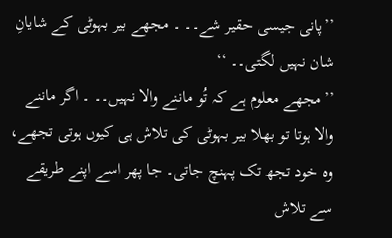’’پانی جیسی حقیر شے۔۔ ۔ مجھے بیر بہوٹی کے شایانِ شان نہیں لگتی۔۔ ‘‘
’’مجھے معلوم ہے کہ تُو ماننے والا نہیں۔۔ ۔ اگر ماننے والا ہوتا تو بھلا بیر بہوٹی کی تلاش ہی کیوں ہوتی تجھے، وہ خود تجھ تک پہنچ جاتی۔ جا پھر اسے اپنے طریقے سے تلاش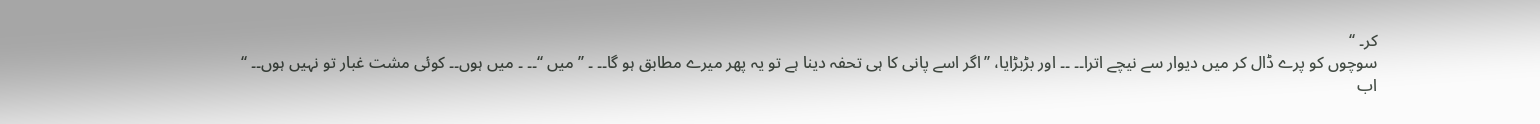کر۔ ‘‘
سوچوں کو پرے ڈال کر میں دیوار سے نیچے اترا۔۔ ۔۔ اور بڑبڑایا، ’’اگر اسے پانی کا ہی تحفہ دینا ہے تو یہ پھر میرے مطابق ہو گا۔۔ ۔ ’’میں ‘‘۔۔ ۔ میں ہوں۔۔ کوئی مشت غبار تو نہیں ہوں۔۔ ‘‘
اب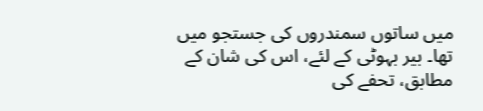میں ساتوں سمندروں کی جستجو میں تھا۔ بیر بہوٹی کے لئے، اس کی شان کے مطابق، تحفے کی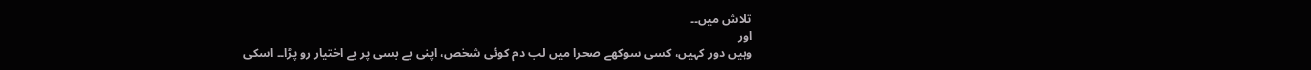تلاش میں۔۔
اور
وہیں دور کہیں، کسی سوکھے صحرا میں لب دم کوئی شخص، اپنی بے بسی پر بے اختیار رو پڑا۔۔ اسکی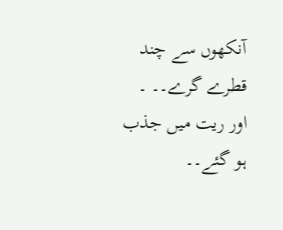آنکھوں سے چند قطرے گرے۔۔ ۔ اور ریت میں جذب ہو گئے۔۔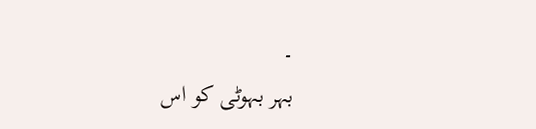۔
بہر بہوٹی کو اس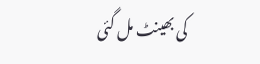کی بھینٹ مل گئی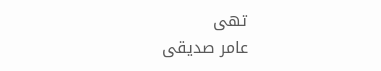تھی
عامر صدیقی